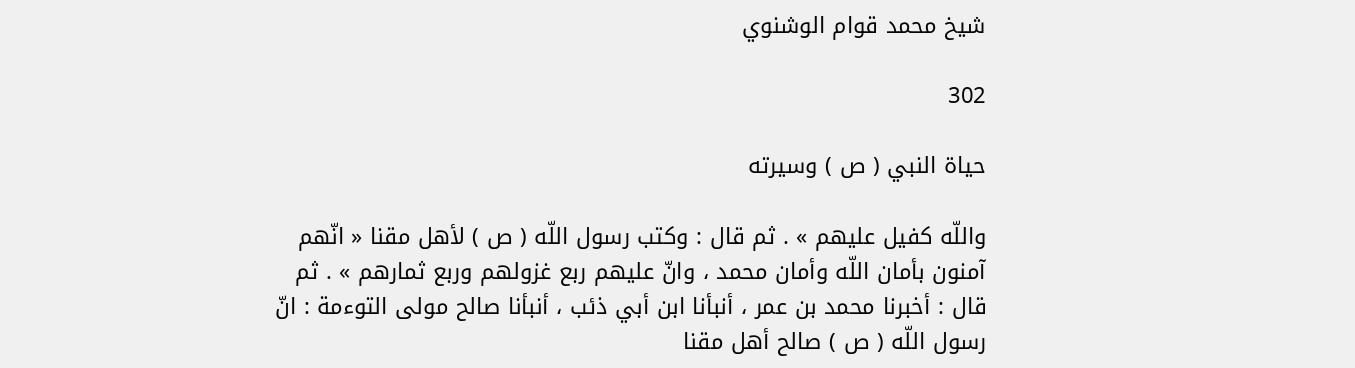شيخ محمد قوام الوشنوي

302

حياة النبي ( ص ) وسيرته

واللّه كفيل عليهم » . ثم قال : وكتب رسول اللّه ( ص ) لأهل مقنا « انّهم آمنون بأمان اللّه وأمان محمد ، وانّ عليهم ربع غزولهم وربع ثمارهم » . ثم قال : أخبرنا محمد بن عمر ، أنبأنا ابن أبي ذئب ، أنبأنا صالح مولى التوءمة : انّ رسول اللّه ( ص ) صالح أهل مقنا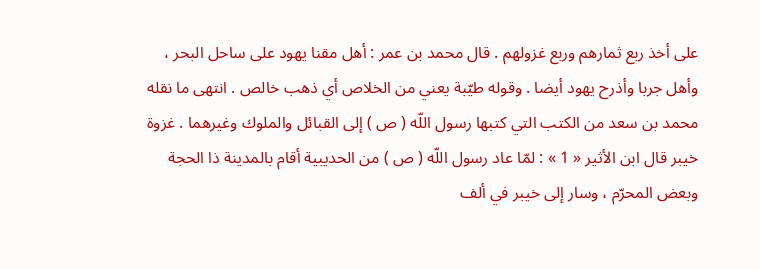على أخذ ربع ثمارهم وربع غزولهم . قال محمد بن عمر : أهل مقنا يهود على ساحل البحر ، وأهل جربا وأذرح يهود أيضا . وقوله طيّبة يعني من الخلاص أي ذهب خالص . انتهى ما نقله محمد بن سعد من الكتب التي كتبها رسول اللّه ( ص ) إلى القبائل والملوك وغيرهما . غزوة خيبر قال ابن الأثير « 1 » : لمّا عاد رسول اللّه ( ص ) من الحديبية أقام بالمدينة ذا الحجة وبعض المحرّم ، وسار إلى خيبر في ألف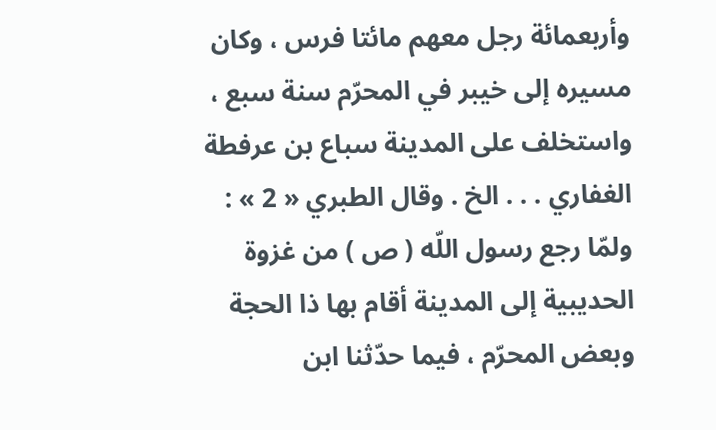وأربعمائة رجل معهم مائتا فرس ، وكان مسيره إلى خيبر في المحرّم سنة سبع ، واستخلف على المدينة سباع بن عرفطة الغفاري . . . الخ . وقال الطبري « 2 » : ولمّا رجع رسول اللّه ( ص ) من غزوة الحديبية إلى المدينة أقام بها ذا الحجة وبعض المحرّم ، فيما حدّثنا ابن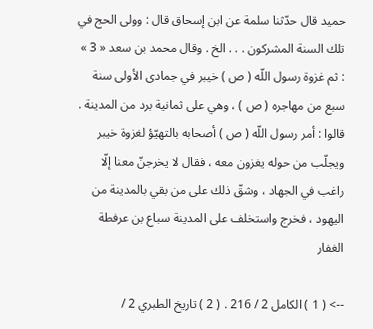حميد قال حدّثنا سلمة عن ابن إسحاق قال : وولى الحج في تلك السنة المشركون . . . الخ . وقال محمد بن سعد « 3 » : ثم غزوة رسول اللّه ( ص ) خيبر في جمادى الأولى سنة سبع من مهاجره ( ص ) ، وهي على ثمانية برد من المدينة . قالوا : أمر رسول اللّه ( ص ) أصحابه بالتهيّؤ لغزوة خيبر ويجلّب من حوله يغزون معه ، فقال لا يخرجنّ معنا إلّا راغب في الجهاد ، وشقّ ذلك على من بقي بالمدينة من اليهود ، فخرج واستخلف على المدينة سباع بن عرفطة الغفار

--> ( 1 ) الكامل 2 / 216 . ( 2 ) تاريخ الطبري 2 /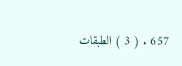657 . ( 3 ) الطبقات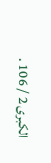الكبرى 2 / 106 .